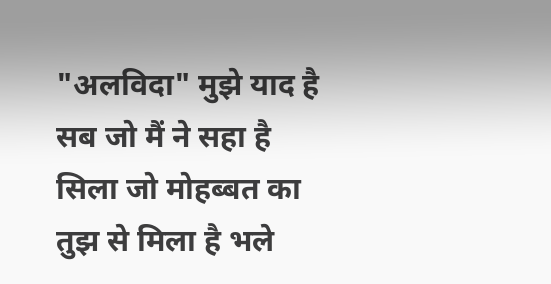"अलविदा" मुझे याद है सब जो मैं ने सहा है सिला जो मोहब्बत का तुझ से मिला है भले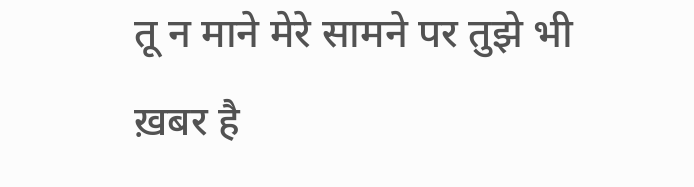तू न माने मेरे सामने पर तुझे भी ख़बर है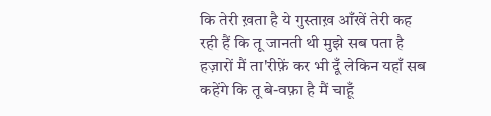कि तेरी ख़ता है ये गुस्ताख़ आँखें तेरी कह रही हैं कि तू जानती थी मुझे सब पता है हज़ारों मैं ता'रीफ़ें कर भी दूँ लेकिन यहाँ सब कहेंगे कि तू बे-वफ़ा है मैं चाहूँ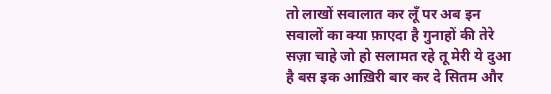तो लाखों सवालात कर लूँ पर अब इन सवालों का क्या फ़ाएदा है गुनाहों की तेरे सज़ा चाहे जो हो सलामत रहे तू मेरी ये दुआ है बस इक आख़िरी बार कर दे सितम और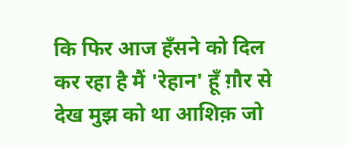कि फिर आज हँसने को दिल कर रहा है मैं 'रेहान' हूँ ग़ौर से देख मुझ को था आशिक़ जो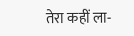तेरा कहीं ला-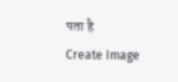पता है
Create Image